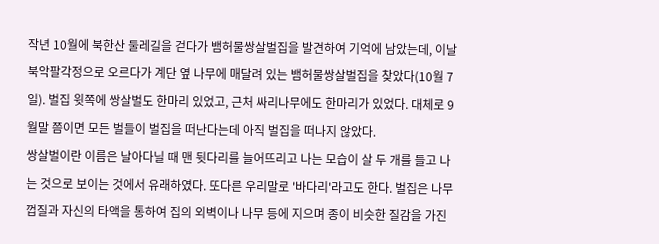작년 10월에 북한산 둘레길을 걷다가 뱀허물쌍살벌집을 발견하여 기억에 남았는데, 이날 북악팔각정으로 오르다가 계단 옆 나무에 매달려 있는 뱀허물쌍살벌집을 찾았다(10월 7일). 벌집 윗쪽에 쌍살벌도 한마리 있었고, 근처 싸리나무에도 한마리가 있었다. 대체로 9월말 쯤이면 모든 벌들이 벌집을 떠난다는데 아직 벌집을 떠나지 않았다.
쌍살벌이란 이름은 날아다닐 때 맨 뒷다리를 늘어뜨리고 나는 모습이 살 두 개를 들고 나는 것으로 보이는 것에서 유래하였다. 또다른 우리말로 '바다리'라고도 한다. 벌집은 나무껍질과 자신의 타액을 통하여 집의 외벽이나 나무 등에 지으며 종이 비슷한 질감을 가진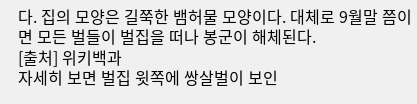다. 집의 모양은 길쭉한 뱀허물 모양이다. 대체로 9월말 쯤이면 모든 벌들이 벌집을 떠나 봉군이 해체된다.
[출처] 위키백과
자세히 보면 벌집 윗쪽에 쌍살벌이 보인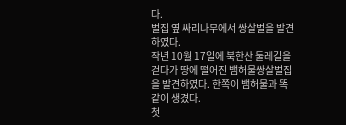다.
벌집 옆 싸리나무에서 쌍살벌을 발견하였다.
작년 10월 17일에 북한산 둘레길을 걷다가 땅에 떨어진 뱀허물쌍살벌집을 발견하였다. 한쪽이 뱀허물과 똑같이 생겼다.
첫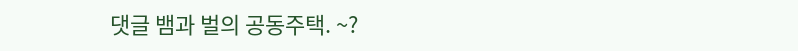댓글 뱀과 벌의 공동주택. ~?